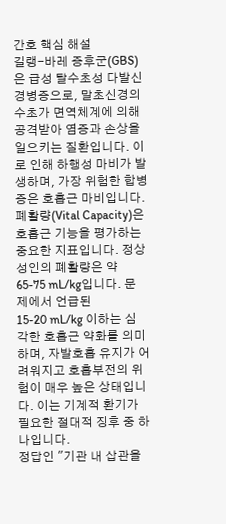간호 핵심 해설
길랭-바레 증후군(GBS)은 급성 탈수초성 다발신경병증으로, 말초신경의 수초가 면역체계에 의해 공격받아 염증과 손상을 일으키는 질환입니다. 이로 인해 하행성 마비가 발생하며, 가장 위험한 합병증은 호흡근 마비입니다.
폐활량(Vital Capacity)은 호흡근 기능을 평가하는 중요한 지표입니다. 정상 성인의 폐활량은 약 65-75 mL/kg입니다. 문제에서 언급된
15-20 mL/kg 이하는 심각한 호흡근 약화를 의미하며, 자발호흡 유지가 어려워지고 호흡부전의 위험이 매우 높은 상태입니다. 이는 기계적 환기가 필요한 절대적 징후 중 하나입니다.
정답인 "기관 내 삽관을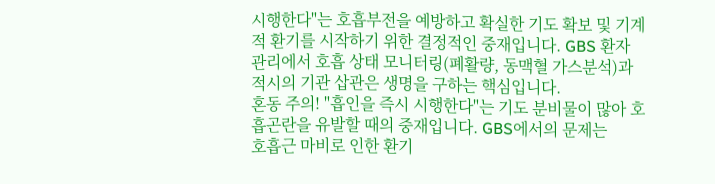시행한다"는 호흡부전을 예방하고 확실한 기도 확보 및 기계적 환기를 시작하기 위한 결정적인 중재입니다. GBS 환자 관리에서 호흡 상태 모니터링(폐활량, 동맥혈 가스분석)과 적시의 기관 삽관은 생명을 구하는 핵심입니다.
혼동 주의! "흡인을 즉시 시행한다"는 기도 분비물이 많아 호흡곤란을 유발할 때의 중재입니다. GBS에서의 문제는
호흡근 마비로 인한 환기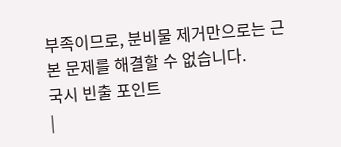부족이므로, 분비물 제거만으로는 근본 문제를 해결할 수 없습니다.
국시 빈출 포인트
|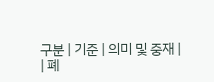구분 | 기준 | 의미 및 중재 |
| 폐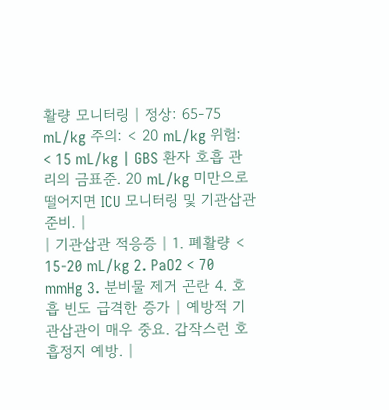활량 모니터링 | 정상: 65-75 mL/kg 주의: < 20 mL/kg 위험: < 15 mL/kg | GBS 환자 호흡 관리의 금표준. 20 mL/kg 미만으로 떨어지면 ICU 모니터링 및 기관삽관 준비. |
| 기관삽관 적응증 | 1. 폐활량 < 15-20 mL/kg 2. PaO2 < 70 mmHg 3. 분비물 제거 곤란 4. 호흡 빈도 급격한 증가 | 예방적 기관삽관이 매우 중요. 갑작스런 호흡정지 예방. |